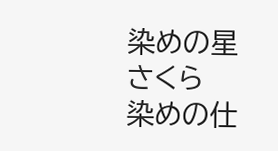染めの星
さくら
染めの仕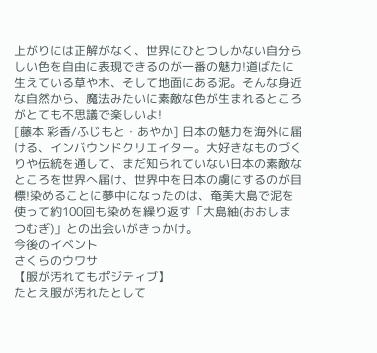上がりには正解がなく、世界にひとつしかない自分らしい色を自由に表現できるのが一番の魅力!道ばたに生えている草や木、そして地面にある泥。そんな身近な自然から、魔法みたいに素敵な色が生まれるところがとても不思議で楽しいよ!
[藤本 彩香/ふじもと・あやか] 日本の魅力を海外に届ける、インバウンドクリエイター。大好きなものづくりや伝統を通して、まだ知られていない日本の素敵なところを世界へ届け、世界中を日本の虜にするのが目標!染めることに夢中になったのは、奄美大島で泥を使って約100回も染めを繰り返す「大島紬(おおしまつむぎ)」との出会いがきっかけ。
今後のイベント
さくらのウワサ
【服が汚れてもポジティブ】
たとえ服が汚れたとして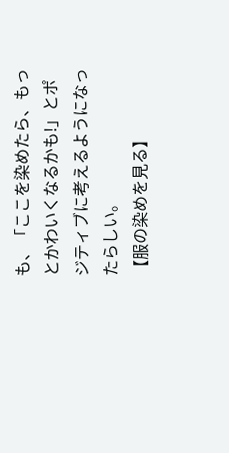も、「ここを染めたら、もっとかわいくなるかも!」とポジティブに考えるようになったらしい。
【服の染めを見る】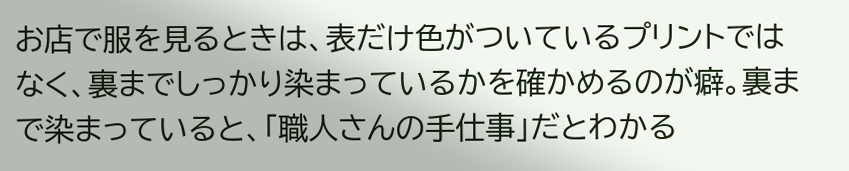お店で服を見るときは、表だけ色がついているプリントではなく、裏までしっかり染まっているかを確かめるのが癖。裏まで染まっていると、「職人さんの手仕事」だとわかる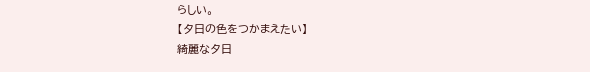らしい。
【夕日の色をつかまえたい】
綺麗な夕日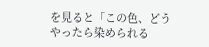を見ると「この色、どうやったら染められる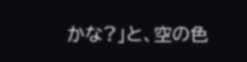かな?」と、空の色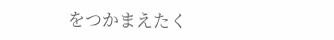をつかまえたく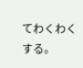てわくわくする。